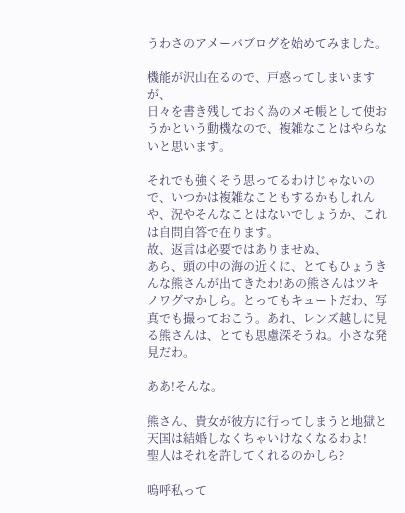うわさのアメーバブログを始めてみました。

機能が沢山在るので、戸惑ってしまいますが、
日々を書き残しておく為のメモ帳として使おうかという動機なので、複雑なことはやらないと思います。

それでも強くそう思ってるわけじゃないので、いつかは複雑なこともするかもしれんや、況やそんなことはないでしょうか、これは自問自答で在ります。
故、返言は必要ではありませぬ、
あら、頭の中の海の近くに、とてもひょうきんな熊さんが出てきたわ!あの熊さんはツキノワグマかしら。とってもキュートだわ、写真でも撮っておこう。あれ、レンズ越しに見る熊さんは、とても思慮深そうね。小さな発見だわ。

ああ!そんな。

熊さん、貴女が彼方に行ってしまうと地獄と天国は結婚しなくちゃいけなくなるわよ!
聖人はそれを許してくれるのかしら?

嗚呼私って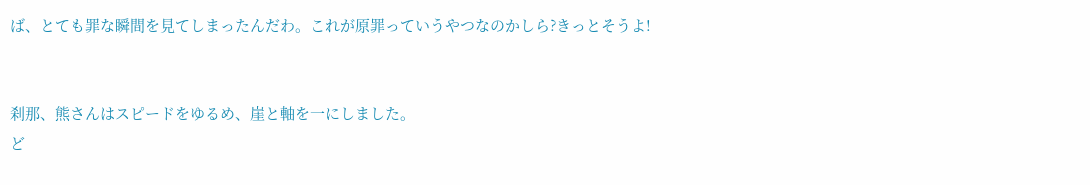ば、とても罪な瞬間を見てしまったんだわ。これが原罪っていうやつなのかしら?きっとそうよ!


刹那、熊さんはスピードをゆるめ、崖と軸を一にしました。
ど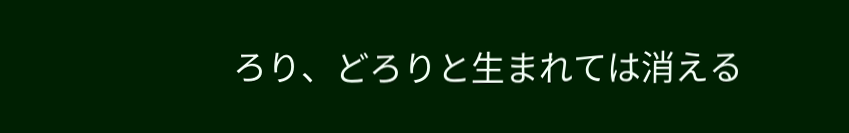ろり、どろりと生まれては消える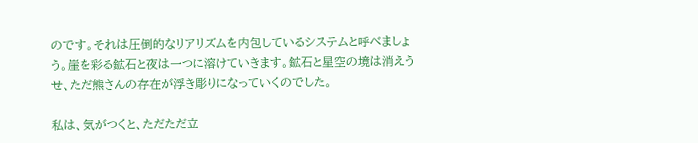のです。それは圧倒的なリアリズムを内包しているシステムと呼べましょう。崖を彩る鉱石と夜は一つに溶けていきます。鉱石と星空の境は消えうせ、ただ熊さんの存在が浮き彫りになっていくのでした。

私は、気がつくと、ただただ立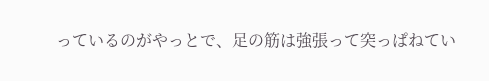っているのがやっとで、足の筋は強張って突っぱねてい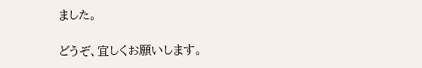ました。

どうぞ、宜しくお願いします。